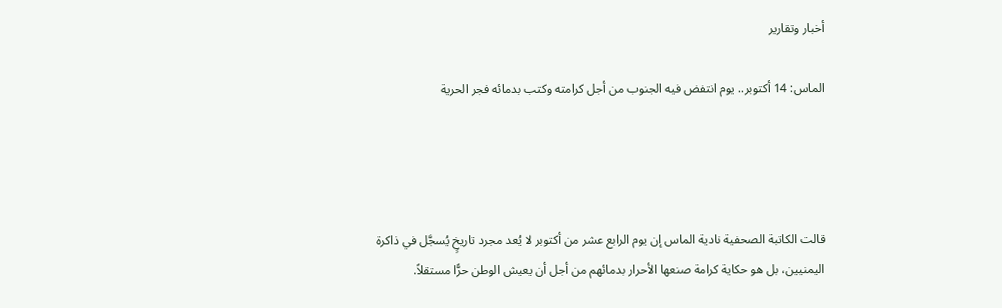أخبار وتقارير

الماس: 14 أكتوبر.. يوم انتفض فيه الجنوب من أجل كرامته وكتب بدمائه فجر الحرية




قالت الكاتبة الصحفية نادية الماس إن يوم الرابع عشر من أكتوبر لا يُعد مجرد تاريخٍ يُسجَّل في ذاكرة اليمنيين، بل هو حكاية كرامة صنعها الأحرار بدمائهم من أجل أن يعيش الوطن حرًّا مستقلاً.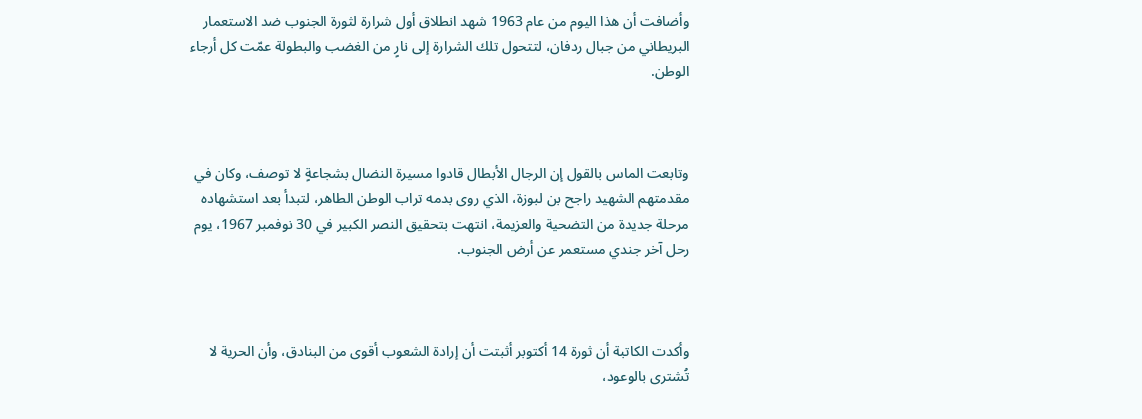وأضافت أن هذا اليوم من عام 1963 شهد انطلاق أول شرارة لثورة الجنوب ضد الاستعمار البريطاني من جبال ردفان، لتتحول تلك الشرارة إلى نارٍ من الغضب والبطولة عمّت كل أرجاء الوطن.



وتابعت الماس بالقول إن الرجال الأبطال قادوا مسيرة النضال بشجاعةٍ لا توصف، وكان في مقدمتهم الشهيد راجح بن لبوزة، الذي روى بدمه تراب الوطن الطاهر، لتبدأ بعد استشهاده مرحلة جديدة من التضحية والعزيمة، انتهت بتحقيق النصر الكبير في 30 نوفمبر 1967، يوم رحل آخر جندي مستعمر عن أرض الجنوب.



وأكدت الكاتبة أن ثورة 14 أكتوبر أثبتت أن إرادة الشعوب أقوى من البنادق، وأن الحرية لا تُشترى بالوعود،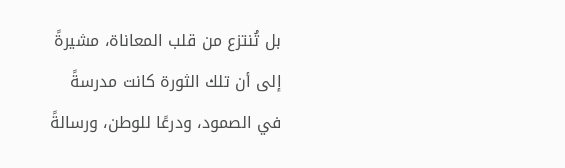بل تُنتزع من قلب المعاناة، مشيرةً إلى أن تلك الثورة كانت مدرسةً في الصمود، ودرعًا للوطن، ورسالةً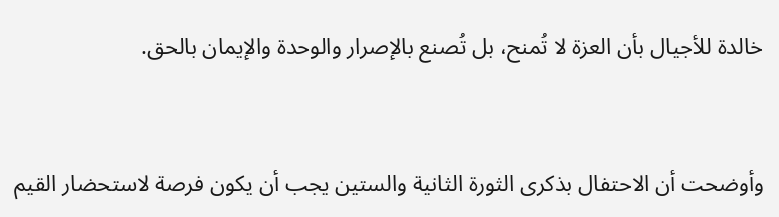خالدة للأجيال بأن العزة لا تُمنح، بل تُصنع بالإصرار والوحدة والإيمان بالحق.



وأوضحت أن الاحتفال بذكرى الثورة الثانية والستين يجب أن يكون فرصة لاستحضار القيم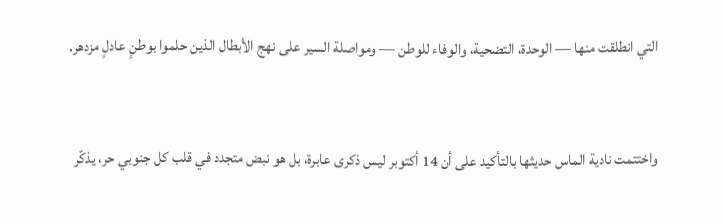التي انطلقت منها — الوحدة، التضحية، والوفاء للوطن — ومواصلة السير على نهج الأبطال الذين حلموا بوطنٍ عادلٍ مزدهر.



واختتمت نادية الماس حديثها بالتأكيد على أن 14 أكتوبر ليس ذكرى عابرة، بل هو نبض متجدد في قلب كل جنوبي حر، يذكّر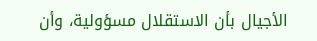الأجيال بأن الاستقلال مسؤولية، وأن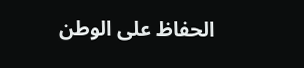الحفاظ على الوطن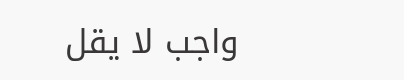واجب لا يقل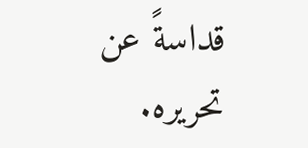قداسةً عن تحريره.